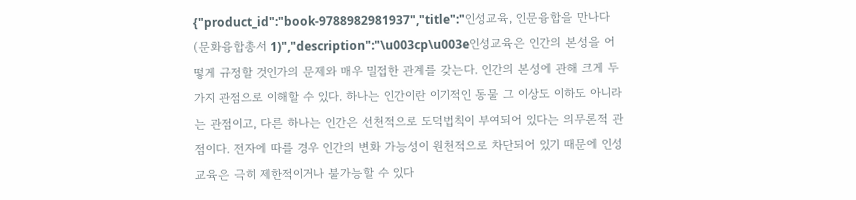{"product_id":"book-9788982981937","title":"인성교육, 인문융합을 만나다(문화융합총서 1)","description":"\u003cp\u003e인성교육은 인간의 본성을 어떻게 규정할 것인가의 문제와 매우 밀접한 관계를 갖는다. 인간의 본성에 관해 크게 두 가지 관점으로 이해할 수 있다. 하나는 인간이란 이기적인 동물 그 이상도 이하도 아니라는 관점이고, 다른 하나는 인간은 선천적으로 도덕법칙이 부여되어 있다는 의무론적 관점이다. 전자에 따를 경우 인간의 변화 가능성이 원천적으로 차단되어 있기 때문에 인성교육은 극히 제한적이거나 불가능할 수 있다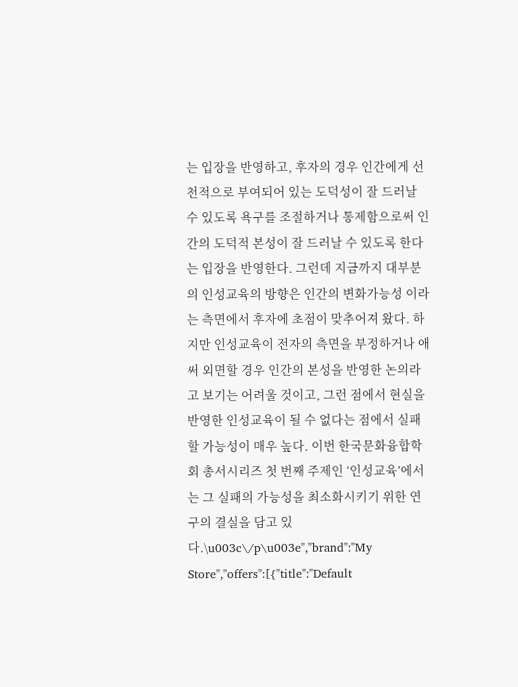는 입장을 반영하고, 후자의 경우 인간에게 선천적으로 부여되어 있는 도덕성이 잘 드러날 수 있도록 욕구를 조절하거나 통제함으로써 인간의 도덕적 본성이 잘 드러날 수 있도록 한다는 입장을 반영한다. 그런데 지금까지 대부분의 인성교육의 방향은 인간의 변화가능성 이라는 측면에서 후자에 초점이 맞추어져 왔다. 하지만 인성교육이 전자의 측면을 부정하거나 애써 외면할 경우 인간의 본성을 반영한 논의라고 보기는 어려울 것이고, 그런 점에서 현실을 반영한 인성교육이 될 수 없다는 점에서 실패할 가능성이 매우 높다. 이번 한국문화융합학회 총서시리즈 첫 번째 주제인 ‘인성교육’에서는 그 실패의 가능성을 최소화시키기 위한 연구의 결실을 담고 있다.\u003c\/p\u003e","brand":"My Store","offers":[{"title":"Default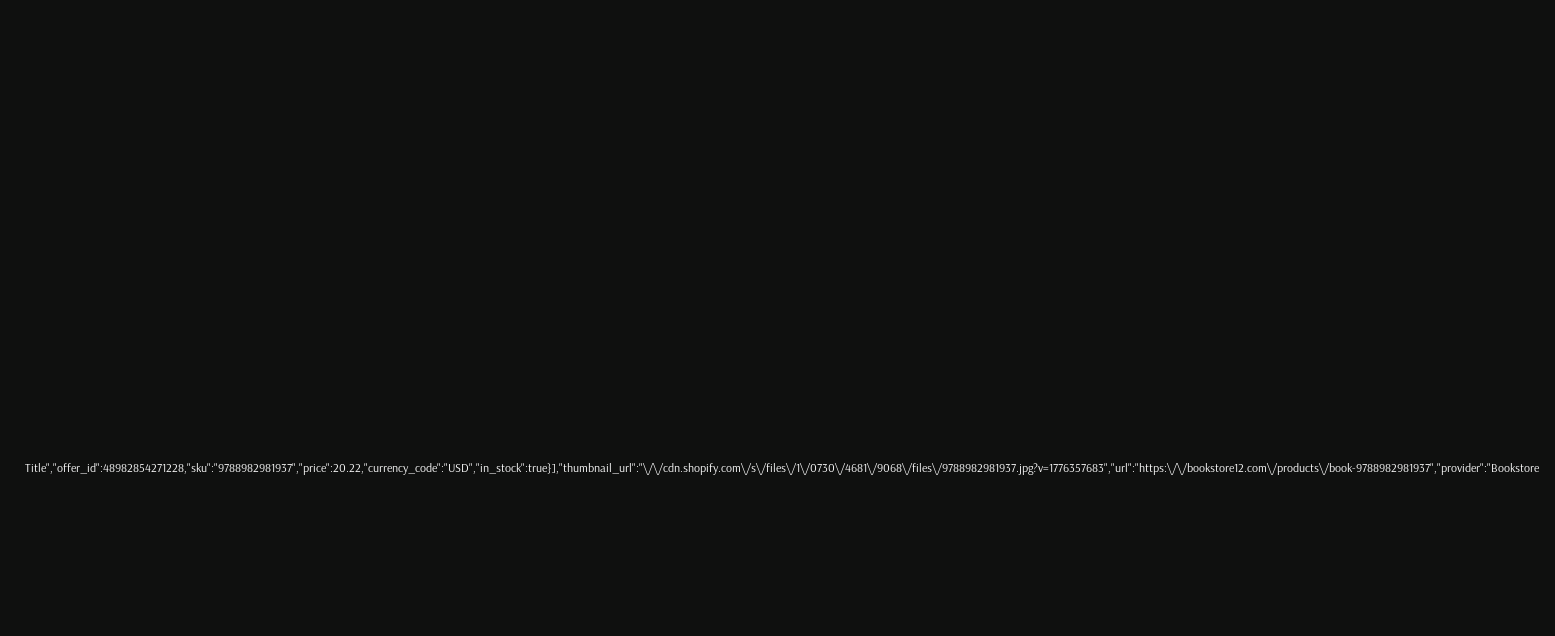Title","offer_id":48982854271228,"sku":"9788982981937","price":20.22,"currency_code":"USD","in_stock":true}],"thumbnail_url":"\/\/cdn.shopify.com\/s\/files\/1\/0730\/4681\/9068\/files\/9788982981937.jpg?v=1776357683","url":"https:\/\/bookstore12.com\/products\/book-9788982981937","provider":"Bookstore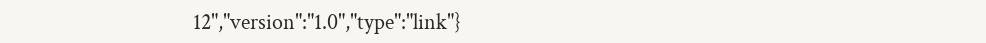12","version":"1.0","type":"link"}